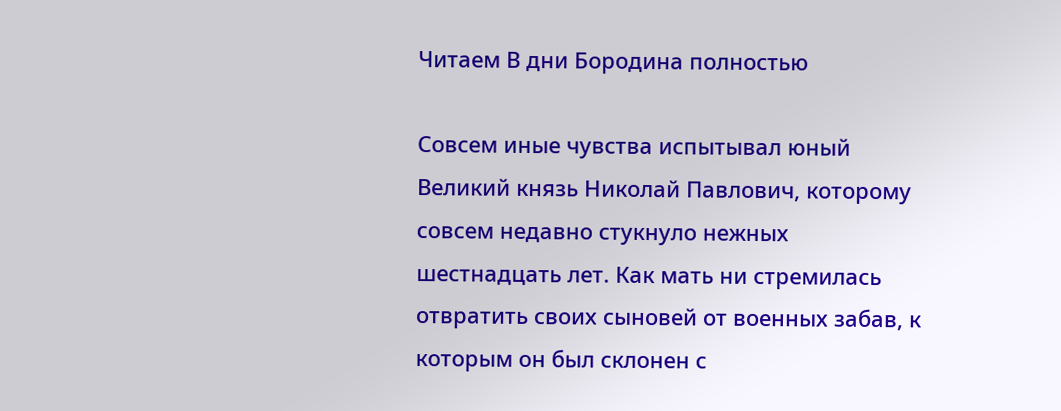Читаем В дни Бородина полностью

Совсем иные чувства испытывал юный Великий князь Николай Павлович, которому совсем недавно стукнуло нежных шестнадцать лет. Как мать ни стремилась отвратить своих сыновей от военных забав, к которым он был склонен с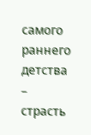самого раннего детства –  страсть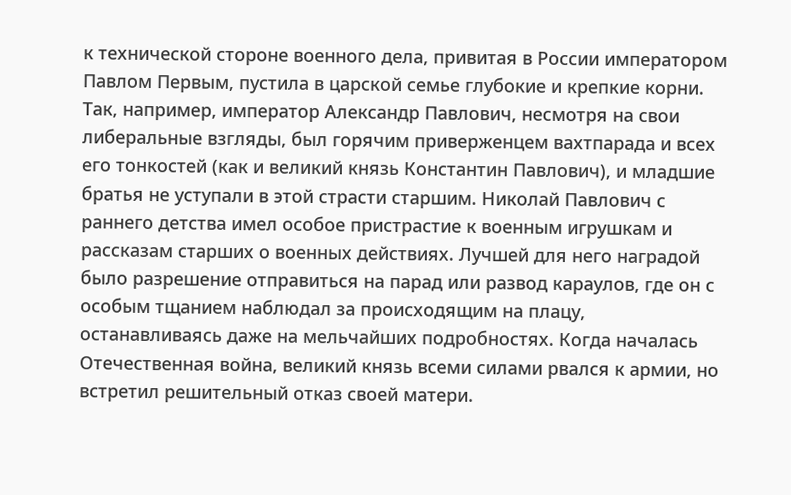к технической стороне военного дела, привитая в России императором Павлом Первым, пустила в царской семье глубокие и крепкие корни. Так, например, император Александр Павлович, несмотря на свои либеральные взгляды, был горячим приверженцем вахтпарада и всех его тонкостей (как и великий князь Константин Павлович), и младшие братья не уступали в этой страсти старшим. Николай Павлович с раннего детства имел особое пристрастие к военным игрушкам и рассказам старших о военных действиях. Лучшей для него наградой было разрешение отправиться на парад или развод караулов, где он с особым тщанием наблюдал за происходящим на плацу, останавливаясь даже на мельчайших подробностях. Когда началась Отечественная война, великий князь всеми силами рвался к армии, но встретил решительный отказ своей матери.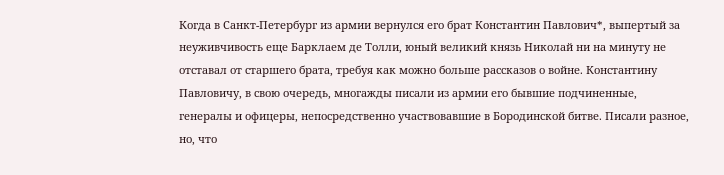Когда в Санкт-Петербург из армии вернулся его брат Константин Павлович*, выпертый за неуживчивость еще Барклаем де Толли, юный великий князь Николай ни на минуту не отставал от старшего брата, требуя как можно больше рассказов о войне. Константину Павловичу, в свою очередь, многажды писали из армии его бывшие подчиненные, генералы и офицеры, непосредственно участвовавшие в Бородинской битве. Писали разное, но, что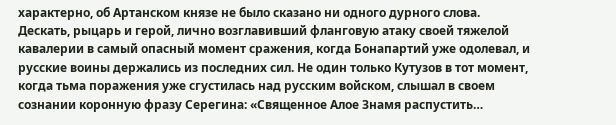характерно, об Артанском князе не было сказано ни одного дурного слова. Дескать, рыцарь и герой, лично возглавивший фланговую атаку своей тяжелой кавалерии в самый опасный момент сражения, когда Бонапартий уже одолевал, и русские воины держались из последних сил. Не один только Кутузов в тот момент, когда тьма поражения уже сгустилась над русским войском, слышал в своем сознании коронную фразу Серегина: «Священное Алое Знамя распустить…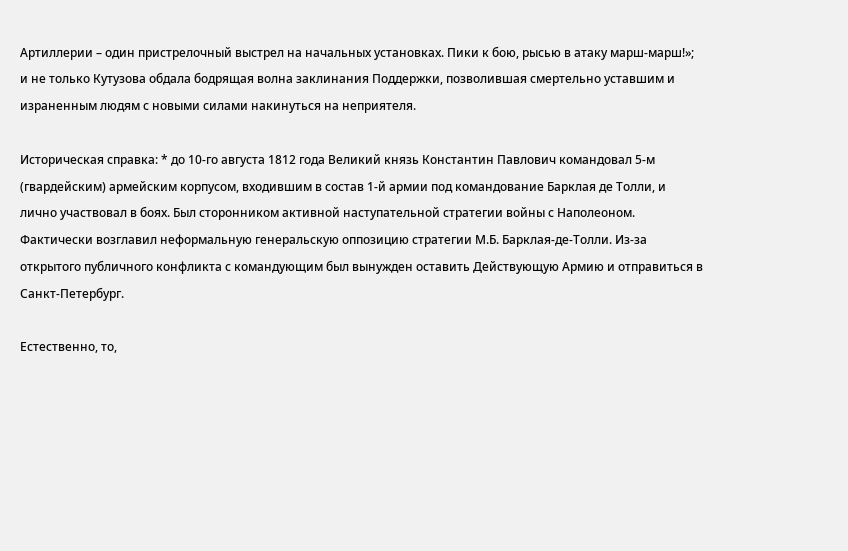Артиллерии – один пристрелочный выстрел на начальных установках. Пики к бою, рысью в атаку марш-марш!»; и не только Кутузова обдала бодрящая волна заклинания Поддержки, позволившая смертельно уставшим и израненным людям с новыми силами накинуться на неприятеля.

Историческая справка: * до 10-го августа 1812 года Великий князь Константин Павлович командовал 5-м (гвардейским) армейским корпусом, входившим в состав 1-й армии под командование Барклая де Толли, и лично участвовал в боях. Был сторонником активной наступательной стратегии войны с Наполеоном. Фактически возглавил неформальную генеральскую оппозицию стратегии М.Б. Барклая-де-Толли. Из-за открытого публичного конфликта с командующим был вынужден оставить Действующую Армию и отправиться в Санкт-Петербург.

Естественно, то,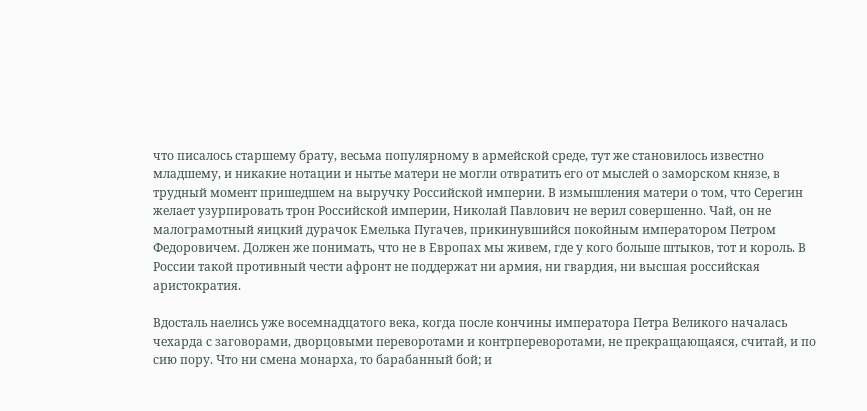что писалось старшему брату, весьма популярному в армейской среде, тут же становилось известно младшему, и никакие нотации и нытье матери не могли отвратить его от мыслей о заморском князе, в трудный момент пришедшем на выручку Российской империи. В измышления матери о том, что Серегин желает узурпировать трон Российской империи, Николай Павлович не верил совершенно. Чай, он не малограмотный яицкий дурачок Емелька Пугачев, прикинувшийся покойным императором Петром Федоровичем. Должен же понимать, что не в Европах мы живем, где у кого больше штыков, тот и король. В России такой противный чести афронт не поддержат ни армия, ни гвардия, ни высшая российская аристократия.

Вдосталь наелись уже восемнадцатого века, когда после кончины императора Петра Великого началась чехарда с заговорами, дворцовыми переворотами и контрпереворотами, не прекращающаяся, считай, и по сию пору. Что ни смена монарха, то барабанный бой; и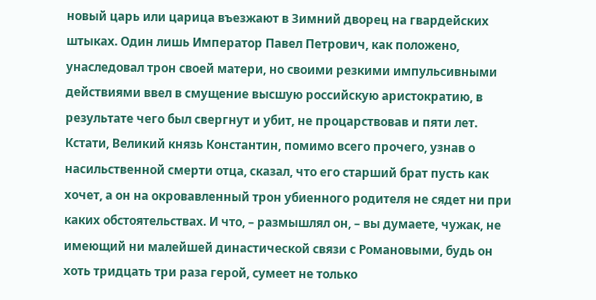новый царь или царица въезжают в Зимний дворец на гвардейских штыках. Один лишь Император Павел Петрович, как положено, унаследовал трон своей матери, но своими резкими импульсивными действиями ввел в смущение высшую российскую аристократию, в результате чего был свергнут и убит, не процарствовав и пяти лет. Кстати, Великий князь Константин, помимо всего прочего, узнав о насильственной смерти отца, сказал, что его старший брат пусть как хочет, а он на окровавленный трон убиенного родителя не сядет ни при каких обстоятельствах. И что, – размышлял он, – вы думаете, чужак, не имеющий ни малейшей династической связи с Романовыми, будь он хоть тридцать три раза герой, сумеет не только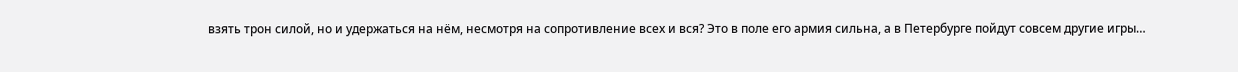взять трон силой, но и удержаться на нём, несмотря на сопротивление всех и вся? Это в поле его армия сильна, а в Петербурге пойдут совсем другие игры…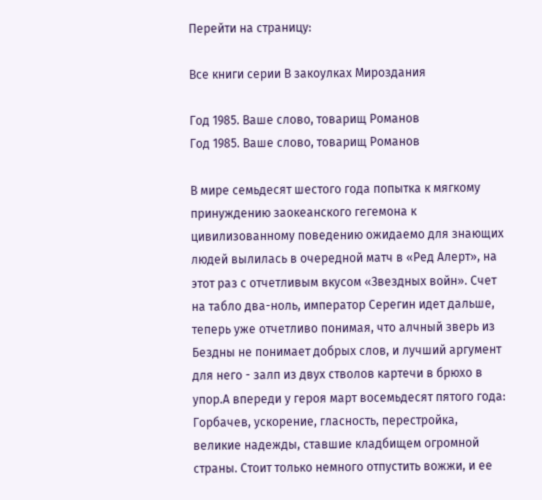Перейти на страницу:

Все книги серии В закоулках Мироздания

Год 1985. Ваше слово, товарищ Романов
Год 1985. Ваше слово, товарищ Романов

В мире семьдесят шестого года попытка к мягкому принуждению заокеанского гегемона к цивилизованному поведению ожидаемо для знающих людей вылилась в очередной матч в «Ред Алерт», на этот раз с отчетливым вкусом «Звездных войн». Счет на табло два-ноль, император Серегин идет дальше, теперь уже отчетливо понимая, что алчный зверь из Бездны не понимает добрых слов, и лучший аргумент для него - залп из двух стволов картечи в брюхо в упор.А впереди у героя март восемьдесят пятого года: Горбачев, ускорение, гласность, перестройка, великие надежды, ставшие кладбищем огромной страны. Стоит только немного отпустить вожжи, и ее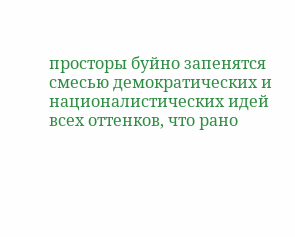просторы буйно запенятся смесью демократических и националистических идей всех оттенков, что рано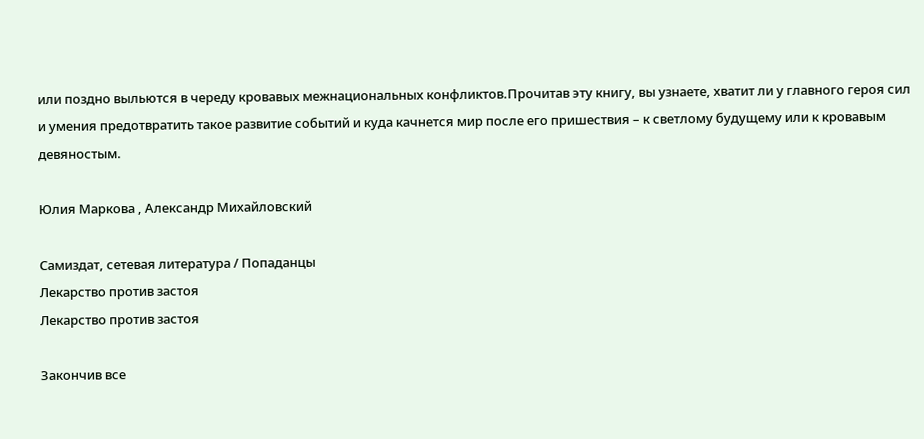или поздно выльются в череду кровавых межнациональных конфликтов.Прочитав эту книгу, вы узнаете, хватит ли у главного героя сил и умения предотвратить такое развитие событий и куда качнется мир после его пришествия – к светлому будущему или к кровавым девяностым.

Юлия Маркова , Александр Михайловский

Самиздат, сетевая литература / Попаданцы
Лекарство против застоя
Лекарство против застоя

Закончив все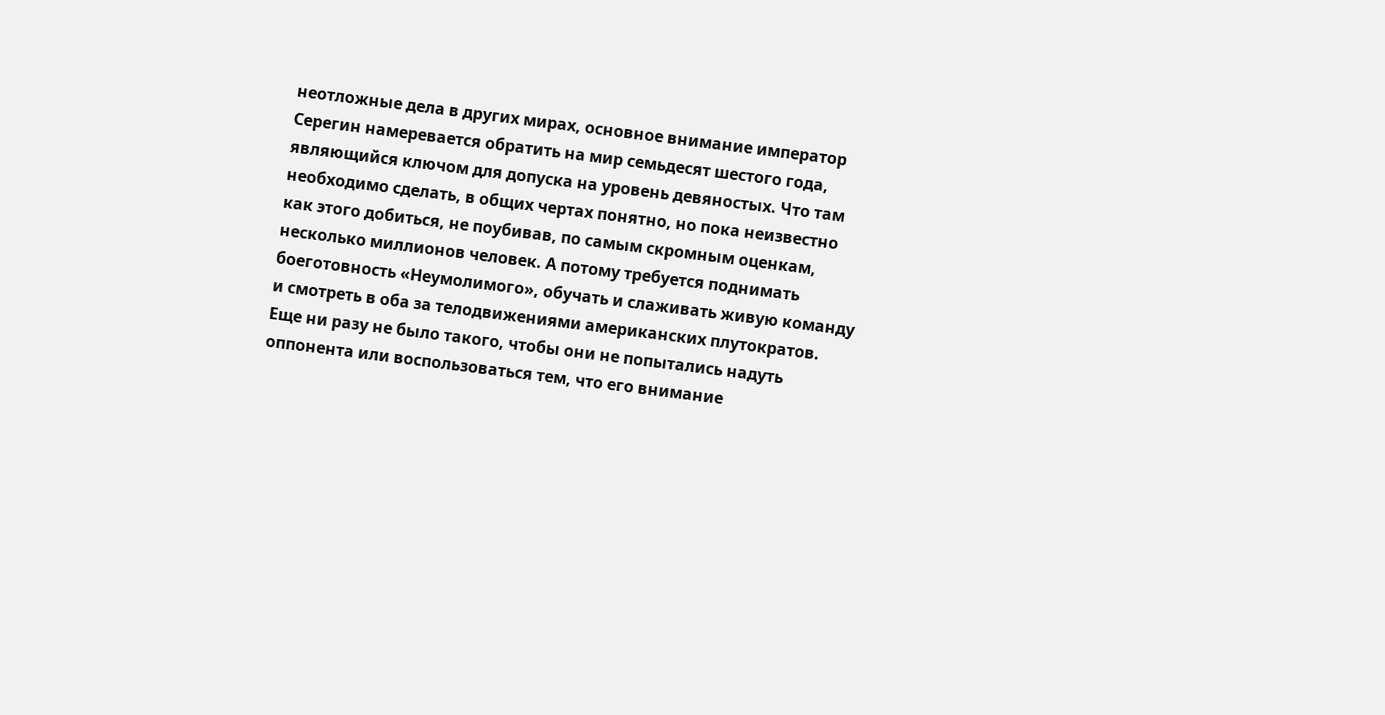неотложные дела в других мирах, основное внимание император Серегин намеревается обратить на мир семьдесят шестого года, являющийся ключом для допуска на уровень девяностых. Что там необходимо сделать, в общих чертах понятно, но пока неизвестно как этого добиться, не поубивав, по самым скромным оценкам, несколько миллионов человек. А потому требуется поднимать боеготовность «Неумолимого», обучать и слаживать живую команду и смотреть в оба за телодвижениями американских плутократов. Еще ни разу не было такого, чтобы они не попытались надуть оппонента или воспользоваться тем, что его внимание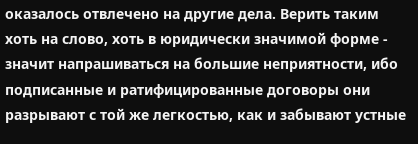оказалось отвлечено на другие дела. Верить таким хоть на слово, хоть в юридически значимой форме - значит напрашиваться на большие неприятности, ибо подписанные и ратифицированные договоры они разрывают с той же легкостью, как и забывают устные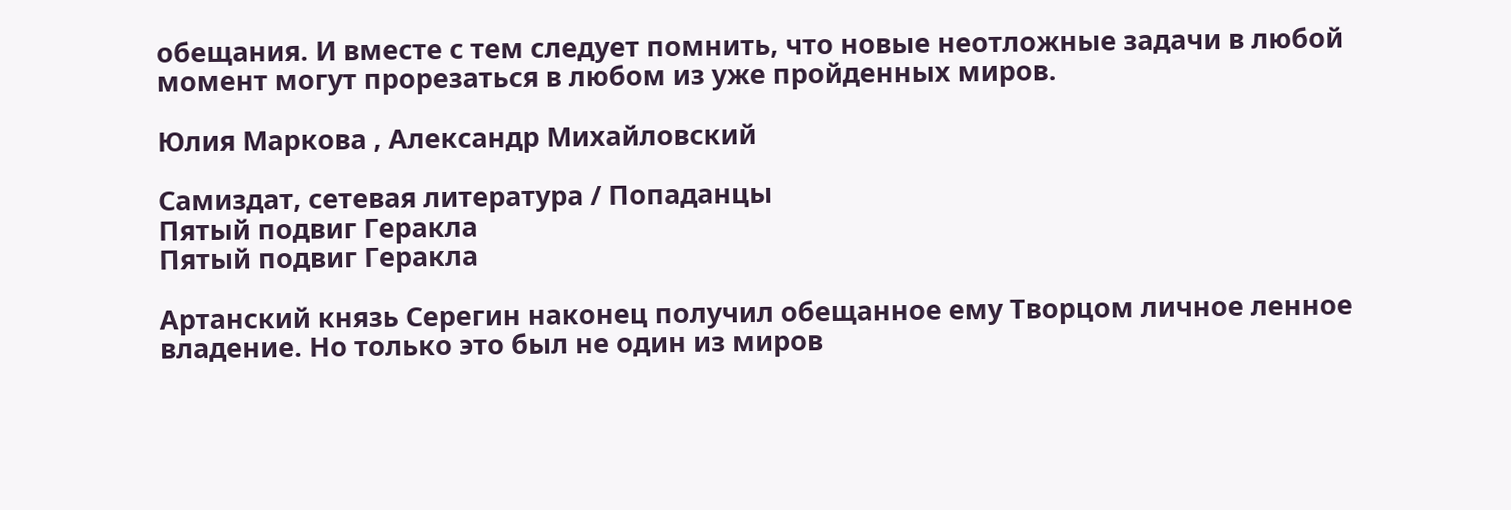обещания. И вместе с тем следует помнить, что новые неотложные задачи в любой момент могут прорезаться в любом из уже пройденных миров.

Юлия Маркова , Александр Михайловский

Самиздат, сетевая литература / Попаданцы
Пятый подвиг Геракла
Пятый подвиг Геракла

Артанский князь Серегин наконец получил обещанное ему Творцом личное ленное владение. Но только это был не один из миров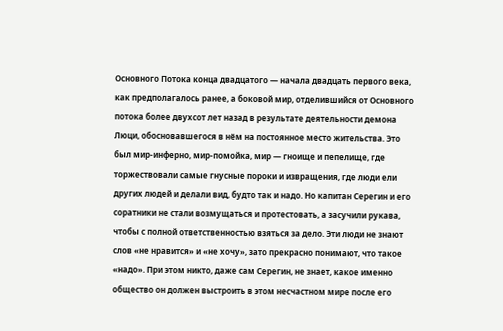Основного Потока конца двадцатого — начала двадцать первого века, как предполагалось ранее, а боковой мир, отделившийся от Основного потока более двухсот лет назад в результате деятельности демона Люци, обосновавшегося в нём на постоянное место жительства. Это был мир-инферно, мир-помойка, мир — гноище и пепелище, где торжествовали самые гнусные пороки и извращения, где люди ели других людей и делали вид, будто так и надо. Но капитан Серегин и его соратники не стали возмущаться и протестовать, а засучили рукава, чтобы с полной ответственностью взяться за дело. Эти люди не знают слов «не нравится» и «не хочу», зато прекрасно понимают, что такое «надо». При этом никто, даже сам Серегин, не знает, какое именно общество он должен выстроить в этом несчастном мире после его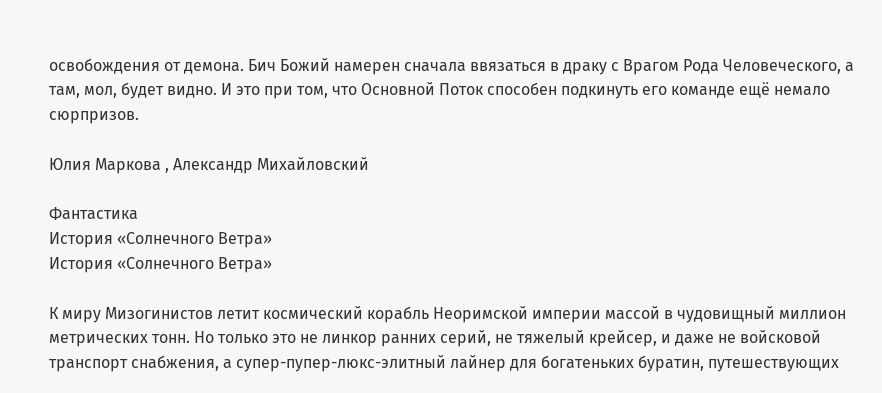освобождения от демона. Бич Божий намерен сначала ввязаться в драку с Врагом Рода Человеческого, а там, мол, будет видно. И это при том, что Основной Поток способен подкинуть его команде ещё немало сюрпризов.

Юлия Маркова , Александр Михайловский

Фантастика
История «Солнечного Ветра»
История «Солнечного Ветра»

К миру Мизогинистов летит космический корабль Неоримской империи массой в чудовищный миллион метрических тонн. Но только это не линкор ранних серий, не тяжелый крейсер, и даже не войсковой транспорт снабжения, а супер-пупер-люкс-элитный лайнер для богатеньких буратин, путешествующих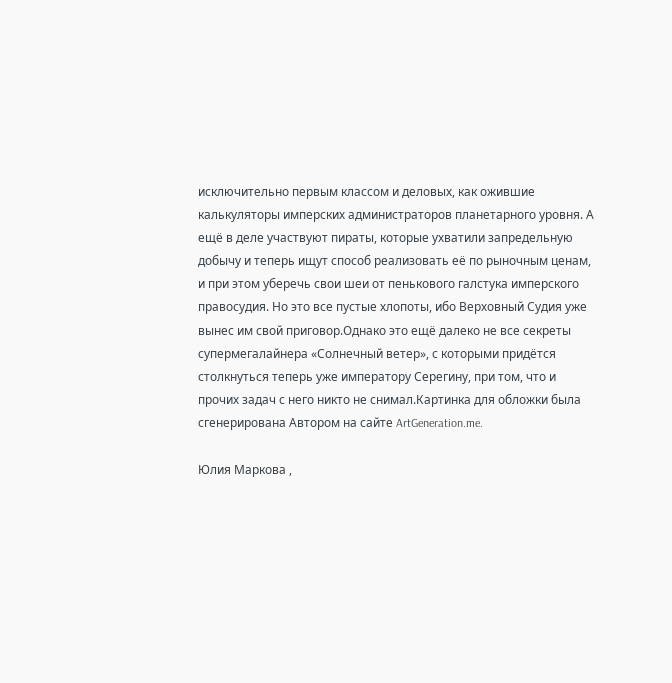исключительно первым классом и деловых, как ожившие калькуляторы имперских администраторов планетарного уровня. А ещё в деле участвуют пираты, которые ухватили запредельную добычу и теперь ищут способ реализовать её по рыночным ценам, и при этом уберечь свои шеи от пенькового галстука имперского правосудия. Но это все пустые хлопоты, ибо Верховный Судия уже вынес им свой приговор.Однако это ещё далеко не все секреты супермегалайнера «Солнечный ветер», с которыми придётся столкнуться теперь уже императору Серегину, при том, что и прочих задач с него никто не снимал.Картинка для обложки была сгенерирована Автором на сайте ArtGeneration.me.

Юлия Маркова ,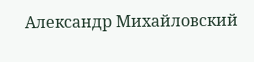Александр Михайловский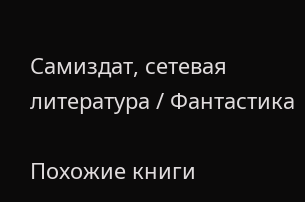Самиздат, сетевая литература / Фантастика

Похожие книги